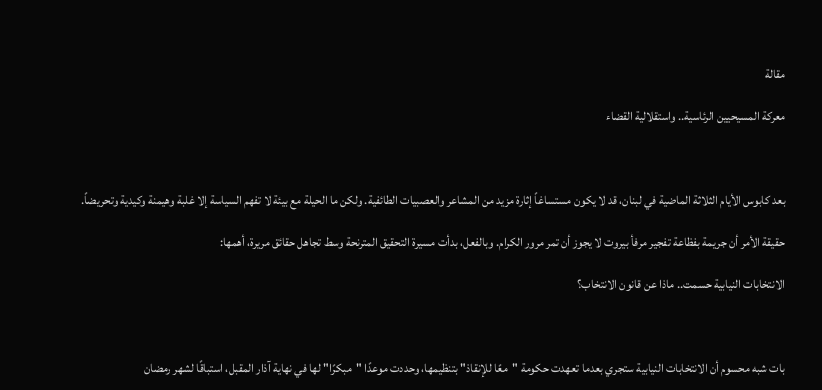مقالة

معركة المسيحيين الرئاسية.. واستقلالية القضاء



بعد كابوس الأيام الثلاثة الماضية في لبنان، قد لا يكون مستساغاً إثارة مزيد من المشاعر والعصبيات الطائفية. ولكن ما الحيلة مع بيئة لا تفهم السياسة إلا غلبة وهيمنة وكيدية وتحريضاً.

حقيقة الأمر أن جريمة بفظاعة تفجير مرفأ بيروت لا يجوز أن تمر مرور الكرام. وبالفعل، بدأت مسيرة التحقيق المترنحة وسط تجاهل حقائق مريرة، أهمها:

الانتخابات النيابية حسمت.. ماذا عن قانون الانتخاب؟



بات شبه محسوم أن الانتخابات النيابية ستجري بعدما تعهدت حكومة "معًا للإنقاذ" بتنظيمها، وحددت موعدًا "مبكرًا" لها في نهاية آذار المقبل، استباقًا لشهر رمضان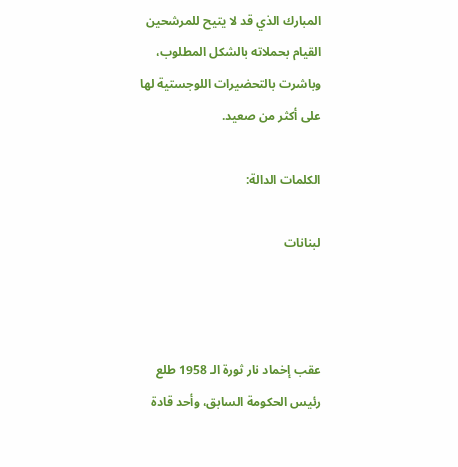المبارك الذي قد لا يتيح للمرشحين القيام بحملاته بالشكل المطلوب، وباشرت بالتحضيرات اللوجستية لها على أكثر من صعيد.

الكلمات الدالة:

لبنانات



عقب إخماد نار ثورة الـ 1958 طلع رئيس الحكومة السابق، وأحد قادة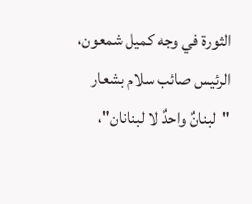الثورة في وجه كميل شمعون، الرئيس صائب سلام بشعار "لبنانٌ واحدٌ لا لبنانان"،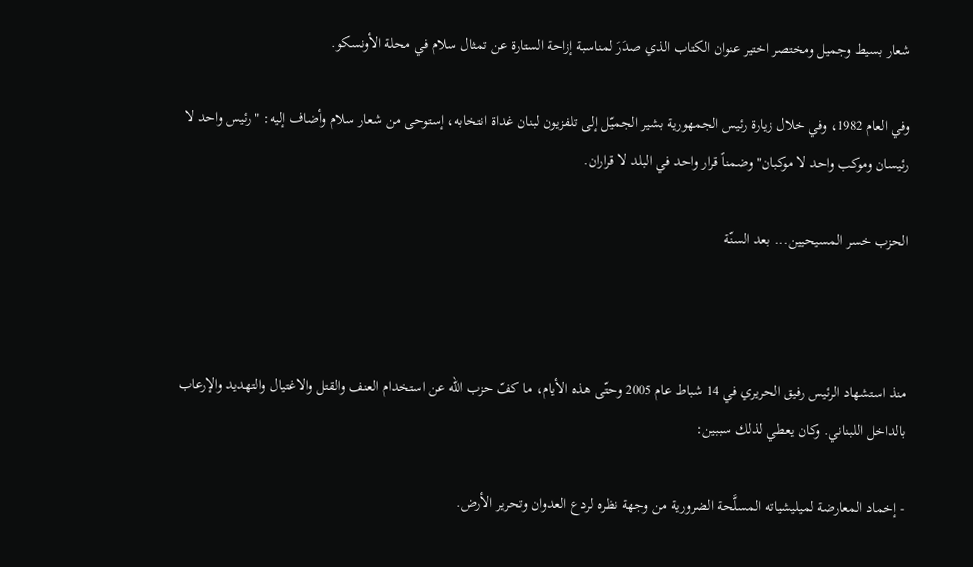شعار بسيط وجميل ومختصر اختير عنوان الكتاب الذي صدَرَ لمناسبة إزاحة الستارة عن تمثال سلام في محلة الأونسكو.

وفي العام 1982، وفي خلال زيارة رئيس الجمهورية بشير الجميّل إلى تلفزيون لبنان غداة انتخابه، إستوحى من شعار سلام وأضاف إليه: "رئيس واحد لا رئيسان وموكب واحد لا موكبان" وضمناً قرار واحد في البلد لا قراران.

الحزب خسر المسيحيين... بعد السنّة



منذ استشهاد الرئيس رفيق الحريري في 14 شباط عام 2005 وحتّى هذه الأيام، ما كفّ حزب الله عن استخدام العنف والقتل والاغتيال والتهديد والإرعاب بالداخل اللبناني. وكان يعطي لذلك سببين:

- إخماد المعارضة لميليشياته المسلَّحة الضرورية من وجهة نظره لردع العدوان وتحرير الأرض.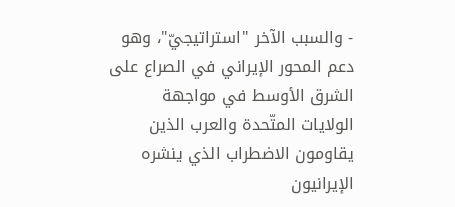- والسبب الآخر "استراتيجيّ"، وهو دعم المحور الإيراني في الصراع على الشرق الأوسط في مواجهة الولايات المتّحدة والعرب الذين يقاومون الاضطراب الذي ينشره الإيرانيون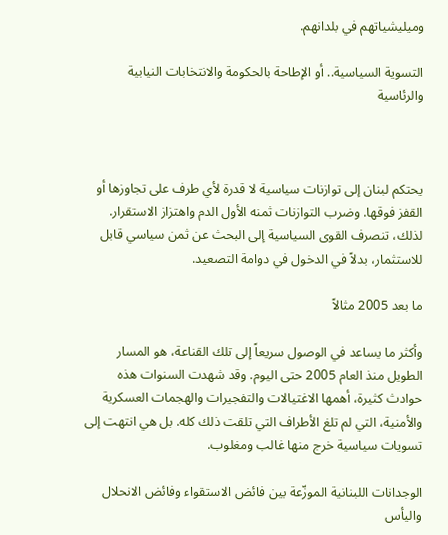وميليشياتهم في بلدانهم.

التسوية السياسية.. أو الإطاحة بالحكومة والانتخابات النيابية والرئاسية



يحتكم لبنان إلى توازنات سياسية لا قدرة لأي طرف على تجاوزها أو القفز فوقها. وضرب التوازنات ثمنه الأول الدم واهتزاز الاستقرار. لذلك، تنصرف القوى السياسية إلى البحث عن ثمن سياسي قابل للاستثمار، بدلاً في الدخول في دوامة التصعيد.

ما بعد 2005 مثالاً

وأكثر ما يساعد في الوصول سريعاً إلى تلك القناعة، هو المسار الطويل منذ العام 2005 حتى اليوم. وقد شهدت السنوات هذه حوادث كثيرة، أهمها الاغتيالات والتفجيرات والهجمات العسكرية والأمنية، التي لم تلغ الأطراف التي تلقت ذلك كله. بل هي انتهت إلى تسويات سياسية خرج منها غالب ومغلوب.

الوجدانات اللبنانية الموزّعة بين فائض الاستقواء وفائض الانحلال واليأس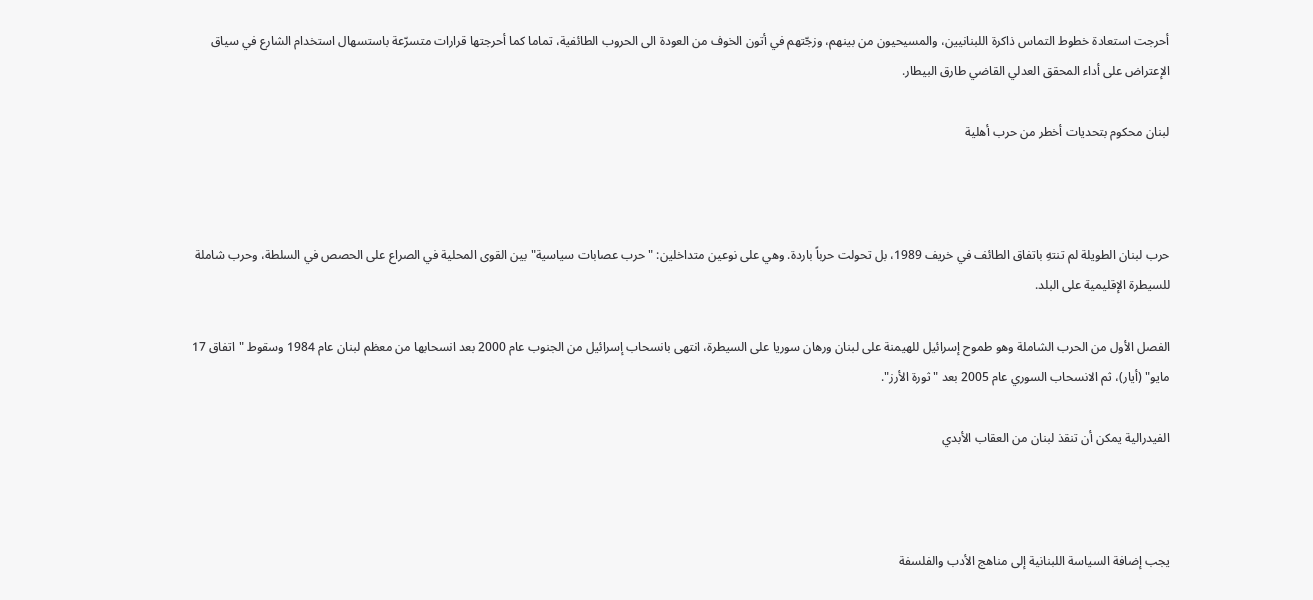أحرجت استعادة خطوط التماس ذاكرة اللبنانيين، والمسيحيون من بينهم، وزجّتهم في أتون الخوف من العودة الى الحروب الطائفية، تماما كما أحرجتها قرارات متسرّعة باستسهال استخدام الشارع في سياق الإعتراض على أداء المحقق العدلي القاضي طارق البيطار.

لبنان محكوم بتحديات أخطر من حرب أهلية



حرب لبنان الطويلة لم تنتهِ باتفاق الطائف في خريف 1989، بل تحولت حرباً باردة. وهي على نوعين متداخلين: "حرب عصابات سياسية" بين القوى المحلية في الصراع على الحصص في السلطة، وحرب شاملة للسيطرة الإقليمية على البلد.

الفصل الأول من الحرب الشاملة وهو طموح إسرائيل للهيمنة على لبنان ورهان سوريا على السيطرة، انتهى بانسحاب إسرائيل من الجنوب عام 2000 بعد انسحابها من معظم لبنان عام 1984 وسقوط "اتفاق 17 مايو" (أيار)، ثم الانسحاب السوري عام 2005 بعد "ثورة الأرز".

الفيدرالية يمكن أن تنقذ لبنان من العقاب الأبدي



يجب إضافة السياسة اللبنانية إلى مناهج الأدب والفلسفة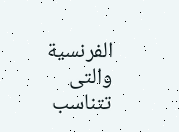الفرنسية والتى  تتناسب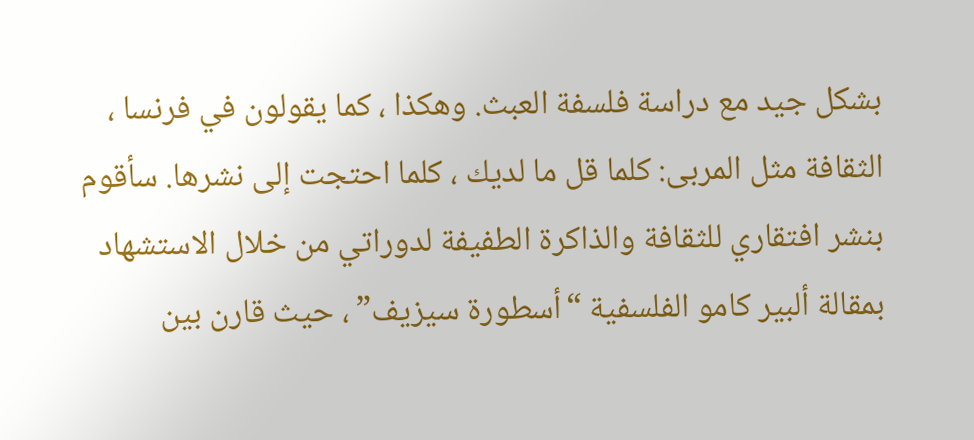بشكل جيد مع دراسة فلسفة العبث. وهكذا ، كما يقولون في فرنسا ، الثقافة مثل المربى: كلما قل ما لديك ، كلما احتجت إلى نشرها. سأقوم بنشر افتقاري للثقافة والذاكرة الطفيفة لدوراتي من خلال الاستشهاد بمقالة ألبير كامو الفلسفية “أسطورة سيزيف” ، حيث قارن بين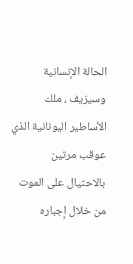الحالة الإنسانية وسيزيف ، ملك الأساطير اليونانية الذي عوقب مرتين بالاحتيال على الموت من خلال إجباره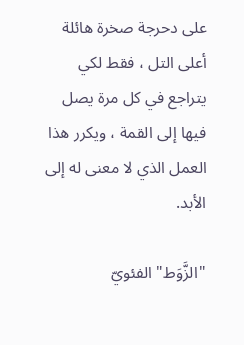على دحرجة صخرة هائلة أعلى التل ، فقط لكي يتراجع في كل مرة يصل فيها إلى القمة ، ويكرر هذا العمل الذي لا معنى له إلى الأبد.

"الزَّوَط" الفئويّ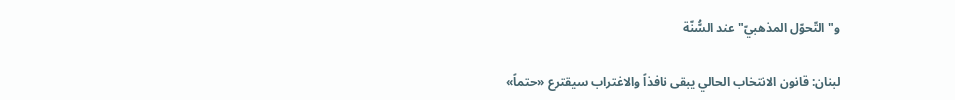و"التّحوّل المذهبيّ" عند السُّنّة

لبنان: قانون الانتخاب الحالي يبقى نافذاً والاغتراب سيقترع «حتماً»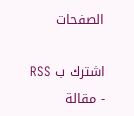الصفحات

اشترك ب RSS - مقالة